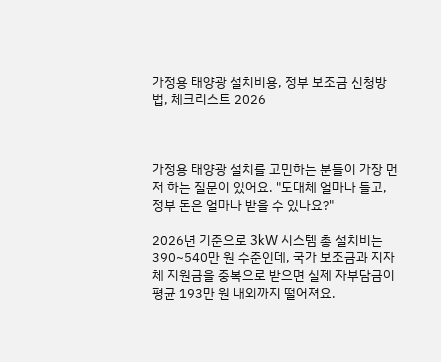가정용 태양광 설치비용, 정부 보조금 신청방법, 체크리스트 2026



가정용 태양광 설치를 고민하는 분들이 가장 먼저 하는 질문이 있어요. "도대체 얼마나 들고, 정부 돈은 얼마나 받을 수 있나요?"

2026년 기준으로 3kW 시스템 총 설치비는 390~540만 원 수준인데, 국가 보조금과 지자체 지원금을 중복으로 받으면 실제 자부담금이 평균 193만 원 내외까지 떨어져요.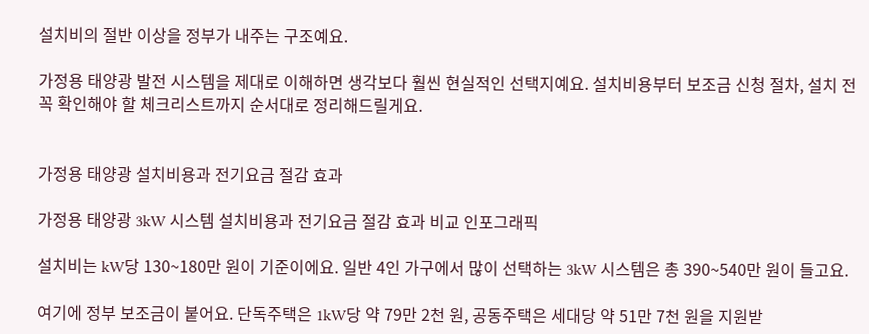설치비의 절반 이상을 정부가 내주는 구조예요.

가정용 태양광 발전 시스템을 제대로 이해하면 생각보다 훨씬 현실적인 선택지예요. 설치비용부터 보조금 신청 절차, 설치 전 꼭 확인해야 할 체크리스트까지 순서대로 정리해드릴게요.


가정용 태양광 설치비용과 전기요금 절감 효과

가정용 태양광 3kW 시스템 설치비용과 전기요금 절감 효과 비교 인포그래픽

설치비는 kW당 130~180만 원이 기준이에요. 일반 4인 가구에서 많이 선택하는 3kW 시스템은 총 390~540만 원이 들고요.

여기에 정부 보조금이 붙어요. 단독주택은 1kW당 약 79만 2천 원, 공동주택은 세대당 약 51만 7천 원을 지원받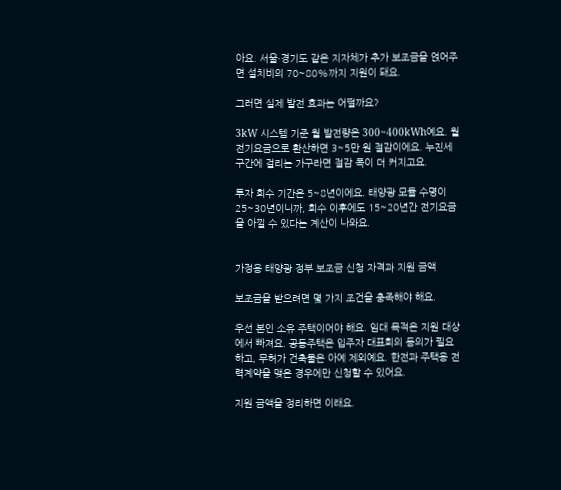아요. 서울·경기도 같은 지자체가 추가 보조금을 얹어주면 설치비의 70~80%까지 지원이 돼요.

그러면 실제 발전 효과는 어떨까요?

3kW 시스템 기준 월 발전량은 300~400kWh예요. 월 전기요금으로 환산하면 3~5만 원 절감이에요. 누진세 구간에 걸리는 가구라면 절감 폭이 더 커지고요.

투자 회수 기간은 5~8년이에요. 태양광 모듈 수명이 25~30년이니까, 회수 이후에도 15~20년간 전기요금을 아낄 수 있다는 계산이 나와요.


가정용 태양광 정부 보조금 신청 자격과 지원 금액

보조금을 받으려면 몇 가지 조건을 충족해야 해요.

우선 본인 소유 주택이어야 해요. 임대 목적은 지원 대상에서 빠져요. 공동주택은 입주자 대표회의 동의가 필요하고, 무허가 건축물은 아예 제외예요. 한전과 주택용 전력계약을 맺은 경우에만 신청할 수 있어요.

지원 금액을 정리하면 이래요.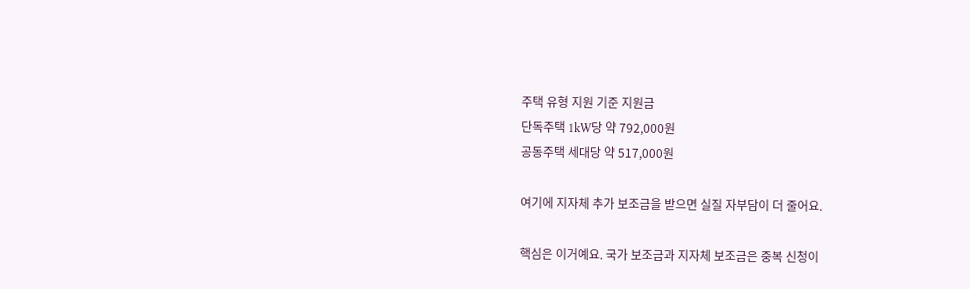주택 유형 지원 기준 지원금
단독주택 1kW당 약 792,000원
공동주택 세대당 약 517,000원

여기에 지자체 추가 보조금을 받으면 실질 자부담이 더 줄어요.

핵심은 이거예요. 국가 보조금과 지자체 보조금은 중복 신청이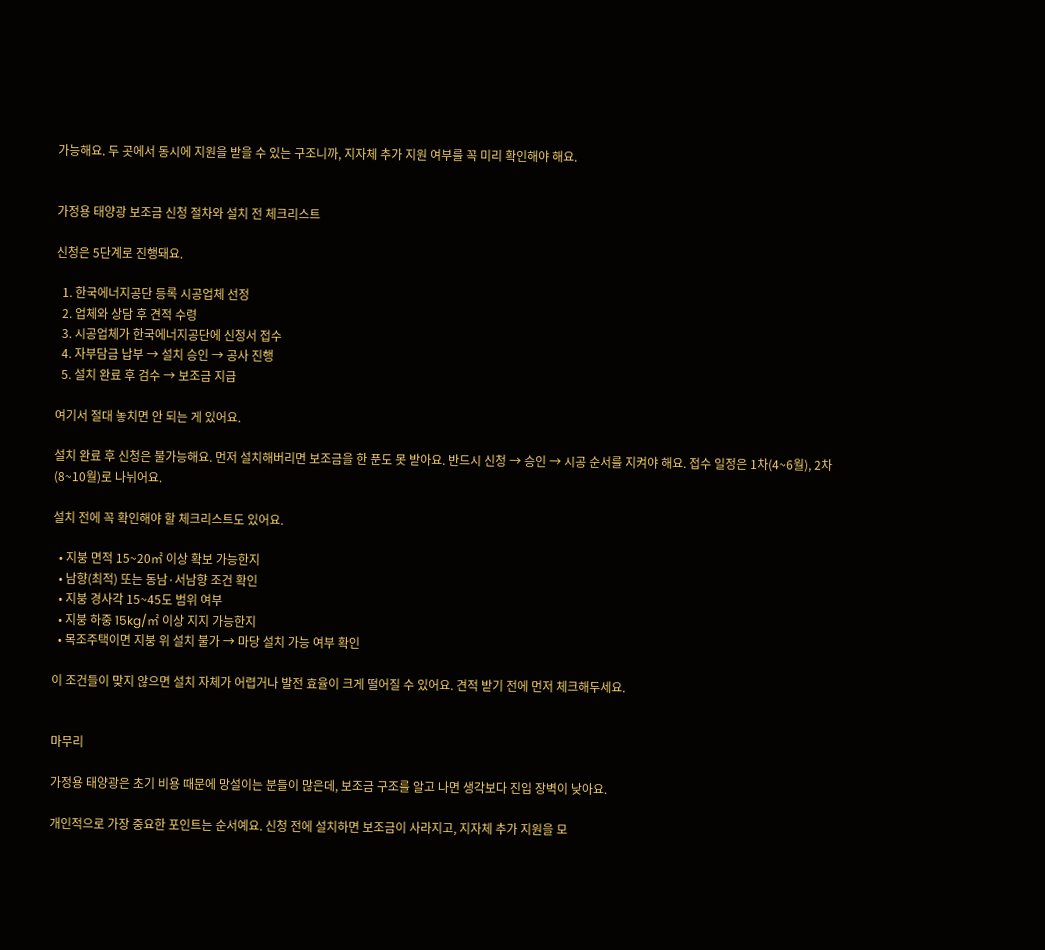가능해요. 두 곳에서 동시에 지원을 받을 수 있는 구조니까, 지자체 추가 지원 여부를 꼭 미리 확인해야 해요.


가정용 태양광 보조금 신청 절차와 설치 전 체크리스트

신청은 5단계로 진행돼요.

  1. 한국에너지공단 등록 시공업체 선정
  2. 업체와 상담 후 견적 수령
  3. 시공업체가 한국에너지공단에 신청서 접수
  4. 자부담금 납부 → 설치 승인 → 공사 진행
  5. 설치 완료 후 검수 → 보조금 지급

여기서 절대 놓치면 안 되는 게 있어요.

설치 완료 후 신청은 불가능해요. 먼저 설치해버리면 보조금을 한 푼도 못 받아요. 반드시 신청 → 승인 → 시공 순서를 지켜야 해요. 접수 일정은 1차(4~6월), 2차(8~10월)로 나뉘어요.

설치 전에 꼭 확인해야 할 체크리스트도 있어요.

  • 지붕 면적 15~20㎡ 이상 확보 가능한지
  • 남향(최적) 또는 동남·서남향 조건 확인
  • 지붕 경사각 15~45도 범위 여부
  • 지붕 하중 15kg/㎡ 이상 지지 가능한지
  • 목조주택이면 지붕 위 설치 불가 → 마당 설치 가능 여부 확인

이 조건들이 맞지 않으면 설치 자체가 어렵거나 발전 효율이 크게 떨어질 수 있어요. 견적 받기 전에 먼저 체크해두세요.


마무리

가정용 태양광은 초기 비용 때문에 망설이는 분들이 많은데, 보조금 구조를 알고 나면 생각보다 진입 장벽이 낮아요.

개인적으로 가장 중요한 포인트는 순서예요. 신청 전에 설치하면 보조금이 사라지고, 지자체 추가 지원을 모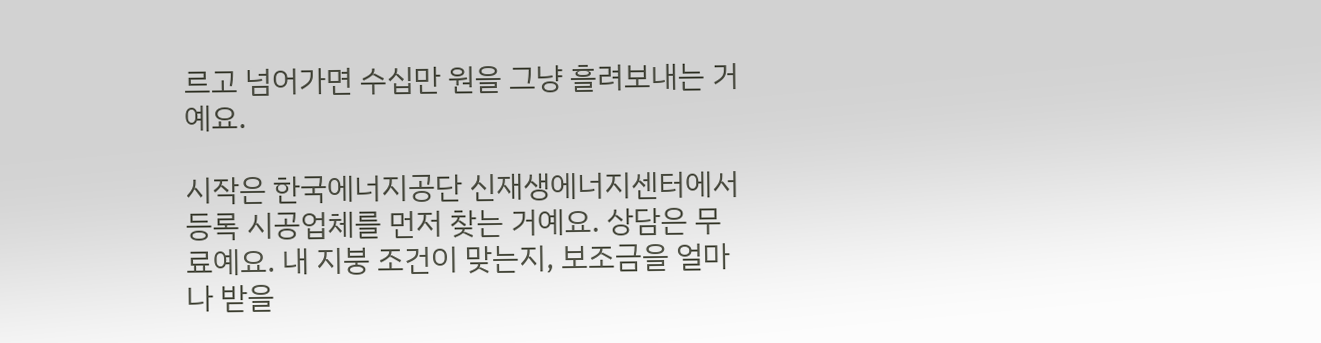르고 넘어가면 수십만 원을 그냥 흘려보내는 거예요.

시작은 한국에너지공단 신재생에너지센터에서 등록 시공업체를 먼저 찾는 거예요. 상담은 무료예요. 내 지붕 조건이 맞는지, 보조금을 얼마나 받을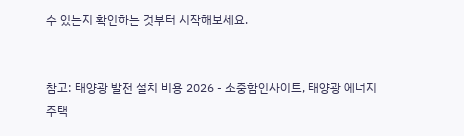수 있는지 확인하는 것부터 시작해보세요.


참고: 태양광 발전 설치 비용 2026 - 소중함인사이트, 태양광 에너지 주택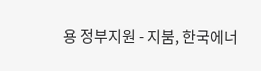용 정부지원 - 지붐, 한국에너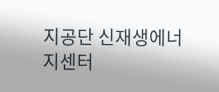지공단 신재생에너지센터